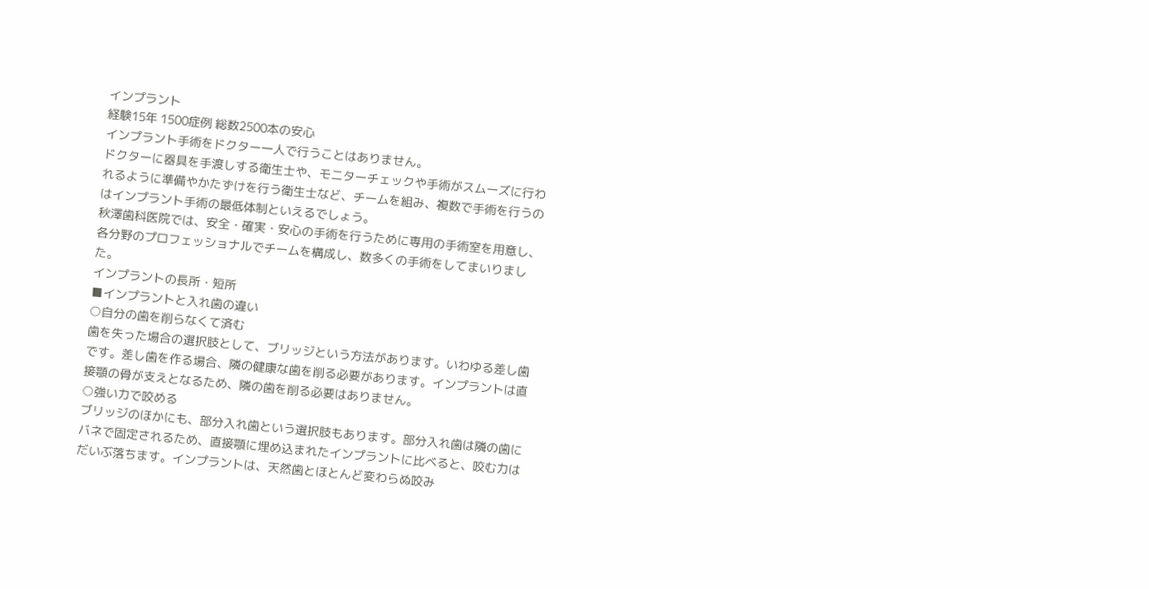インプラント
経験15年 1500症例 総数2500本の安心
インプラント手術をドクター一人で行うことはありません。
ドクターに器具を手渡しする衛生士や、モニターチェックや手術がスムーズに行われるように準備やかたずけを行う衛生士など、チームを組み、複数で手術を行うのはインプラント手術の最低体制といえるでしょう。
秋澤歯科医院では、安全・確実・安心の手術を行うために専用の手術室を用意し、各分野のプロフェッショナルでチームを構成し、数多くの手術をしてまいりました。
インプラントの長所・短所
■インプラントと入れ歯の違い
○自分の歯を削らなくて済む
歯を失った場合の選択肢として、ブリッジという方法があります。いわゆる差し歯です。差し歯を作る場合、隣の健康な歯を削る必要があります。インプラントは直接顎の骨が支えとなるため、隣の歯を削る必要はありません。
○強い力で咬める
ブリッジのほかにも、部分入れ歯という選択肢もあります。部分入れ歯は隣の歯にバネで固定されるため、直接顎に埋め込まれたインプラントに比べると、咬む力はだいぶ落ちます。インプラントは、天然歯とほとんど変わらぬ咬み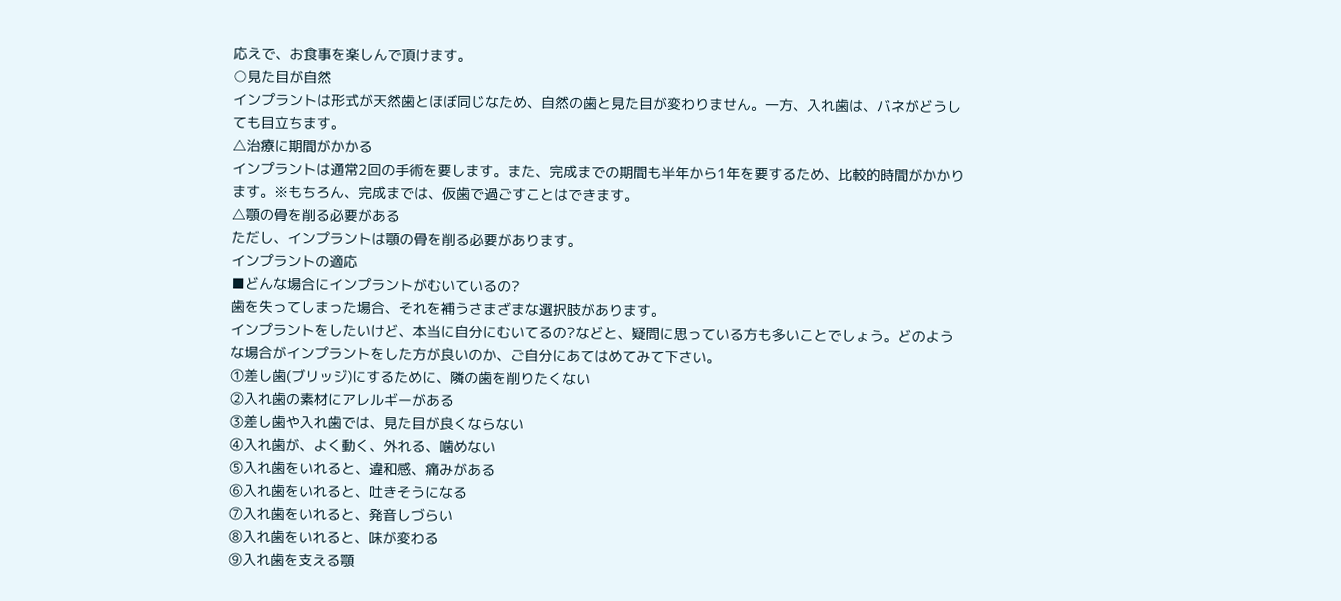応えで、お食事を楽しんで頂けます。
○見た目が自然
インプラントは形式が天然歯とほぼ同じなため、自然の歯と見た目が変わりません。一方、入れ歯は、バネがどうしても目立ちます。
△治療に期間がかかる
インプラントは通常2回の手術を要します。また、完成までの期間も半年から1年を要するため、比較的時間がかかります。※もちろん、完成までは、仮歯で過ごすことはできます。
△顎の骨を削る必要がある
ただし、インプラントは顎の骨を削る必要があります。
インプラントの適応
■どんな場合にインプラントがむいているの?
歯を失ってしまった場合、それを補うさまざまな選択肢があります。
インプラントをしたいけど、本当に自分にむいてるの?などと、疑問に思っている方も多いことでしょう。どのような場合がインプラントをした方が良いのか、ご自分にあてはめてみて下さい。
①差し歯(ブリッジ)にするために、隣の歯を削りたくない
②入れ歯の素材にアレルギーがある
③差し歯や入れ歯では、見た目が良くならない
④入れ歯が、よく動く、外れる、噛めない
⑤入れ歯をいれると、違和感、痛みがある
⑥入れ歯をいれると、吐きそうになる
⑦入れ歯をいれると、発音しづらい
⑧入れ歯をいれると、味が変わる
⑨入れ歯を支える顎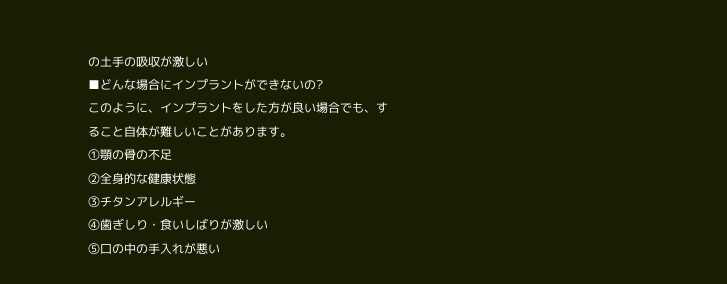の土手の吸収が激しい
■どんな場合にインプラントができないの?
このように、インプラントをした方が良い場合でも、すること自体が難しいことがあります。
①顎の骨の不足
②全身的な健康状態
③チタンアレルギー
④歯ぎしり・食いしばりが激しい
⑤口の中の手入れが悪い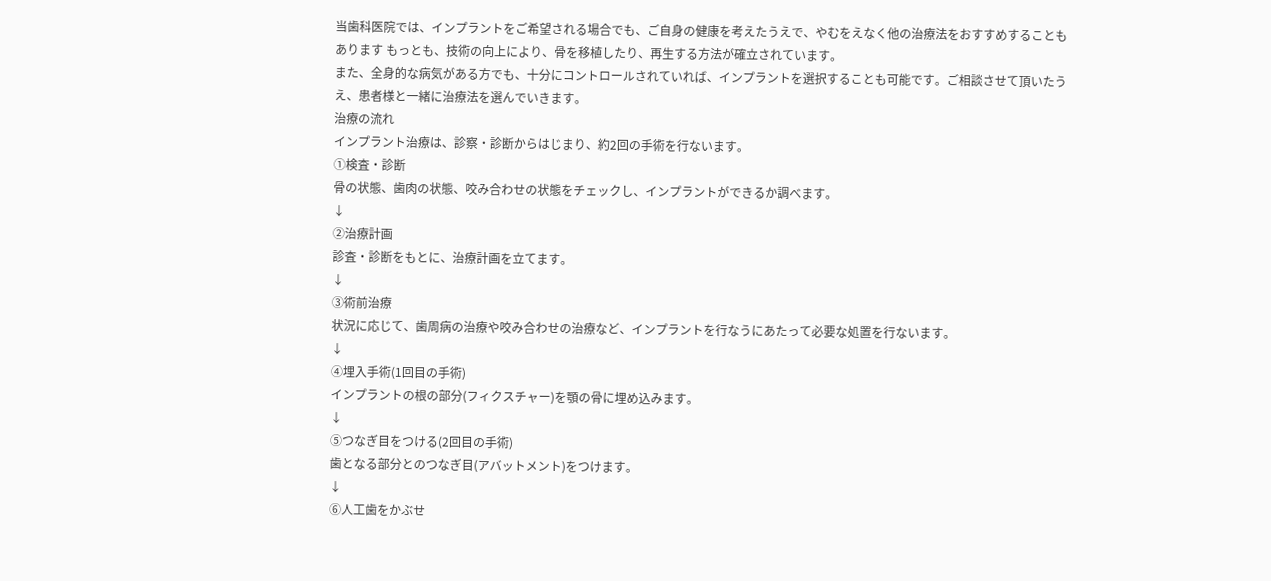当歯科医院では、インプラントをご希望される場合でも、ご自身の健康を考えたうえで、やむをえなく他の治療法をおすすめすることもあります もっとも、技術の向上により、骨を移植したり、再生する方法が確立されています。
また、全身的な病気がある方でも、十分にコントロールされていれば、インプラントを選択することも可能です。ご相談させて頂いたうえ、患者様と一緒に治療法を選んでいきます。
治療の流れ
インプラント治療は、診察・診断からはじまり、約2回の手術を行ないます。
①検査・診断
骨の状態、歯肉の状態、咬み合わせの状態をチェックし、インプラントができるか調べます。
↓
②治療計画
診査・診断をもとに、治療計画を立てます。
↓
③術前治療
状況に応じて、歯周病の治療や咬み合わせの治療など、インプラントを行なうにあたって必要な処置を行ないます。
↓
④埋入手術(1回目の手術)
インプラントの根の部分(フィクスチャー)を顎の骨に埋め込みます。
↓
⑤つなぎ目をつける(2回目の手術)
歯となる部分とのつなぎ目(アバットメント)をつけます。
↓
⑥人工歯をかぶせ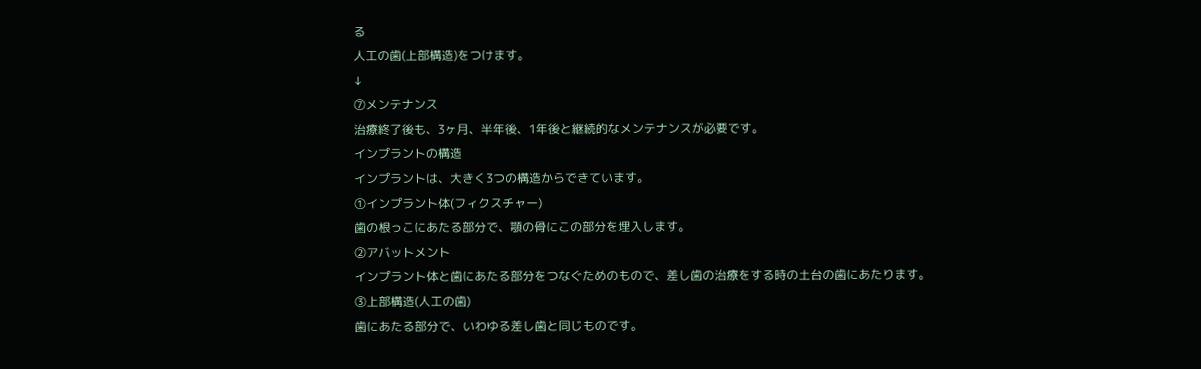る
人工の歯(上部構造)をつけます。
↓
⑦メンテナンス
治療終了後も、3ヶ月、半年後、1年後と継続的なメンテナンスが必要です。
インプラントの構造
インプラントは、大きく3つの構造からできています。
①インプラント体(フィクスチャー)
歯の根っこにあたる部分で、顎の骨にこの部分を埋入します。
②アバットメント
インプラント体と歯にあたる部分をつなぐためのもので、差し歯の治療をする時の土台の歯にあたります。
③上部構造(人工の歯)
歯にあたる部分で、いわゆる差し歯と同じものです。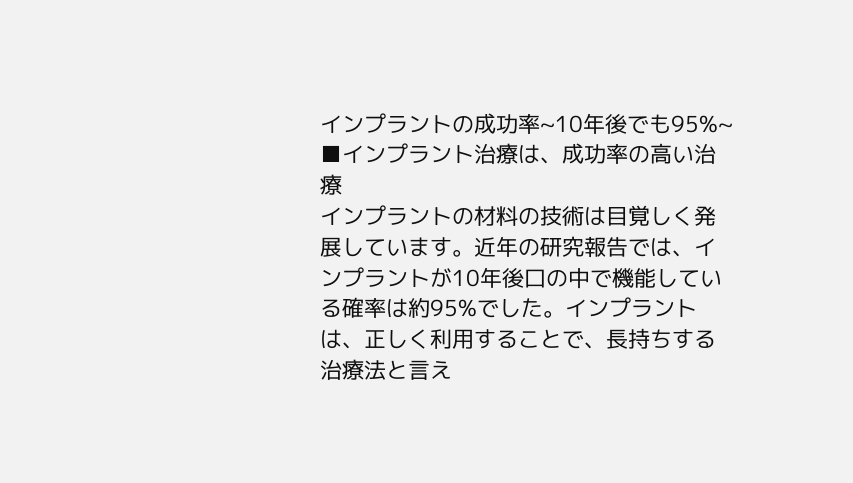インプラントの成功率~10年後でも95%~
■インプラント治療は、成功率の高い治療
インプラントの材料の技術は目覚しく発展しています。近年の研究報告では、インプラントが10年後口の中で機能している確率は約95%でした。インプラントは、正しく利用することで、長持ちする治療法と言え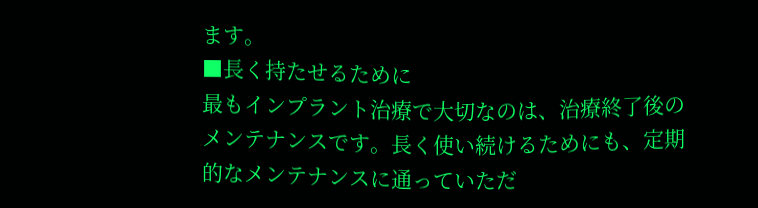ます。
■長く持たせるために
最もインプラント治療で大切なのは、治療終了後のメンテナンスです。長く使い続けるためにも、定期的なメンテナンスに通っていただ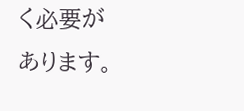く必要があります。